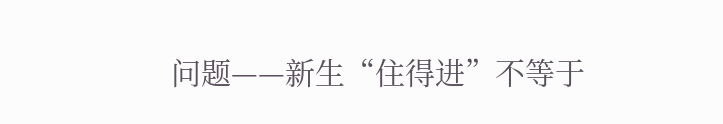问题——新生“住得进”不等于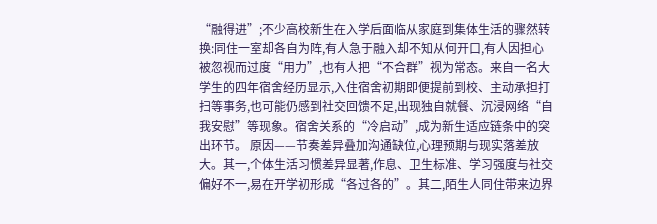“融得进”;不少高校新生在入学后面临从家庭到集体生活的骤然转换:同住一室却各自为阵,有人急于融入却不知从何开口,有人因担心被忽视而过度“用力”,也有人把“不合群”视为常态。来自一名大学生的四年宿舍经历显示,入住宿舍初期即便提前到校、主动承担打扫等事务,也可能仍感到社交回馈不足,出现独自就餐、沉浸网络“自我安慰”等现象。宿舍关系的“冷启动”,成为新生适应链条中的突出环节。 原因——节奏差异叠加沟通缺位,心理预期与现实落差放大。其一,个体生活习惯差异显著,作息、卫生标准、学习强度与社交偏好不一,易在开学初形成“各过各的”。其二,陌生人同住带来边界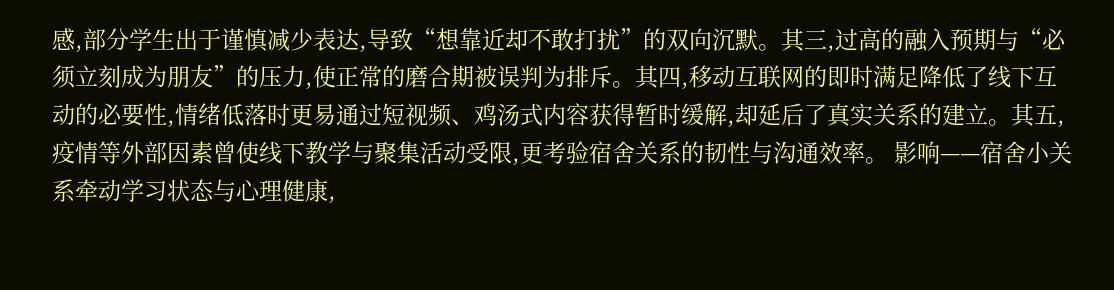感,部分学生出于谨慎减少表达,导致“想靠近却不敢打扰”的双向沉默。其三,过高的融入预期与“必须立刻成为朋友”的压力,使正常的磨合期被误判为排斥。其四,移动互联网的即时满足降低了线下互动的必要性,情绪低落时更易通过短视频、鸡汤式内容获得暂时缓解,却延后了真实关系的建立。其五,疫情等外部因素曾使线下教学与聚集活动受限,更考验宿舍关系的韧性与沟通效率。 影响——宿舍小关系牵动学习状态与心理健康,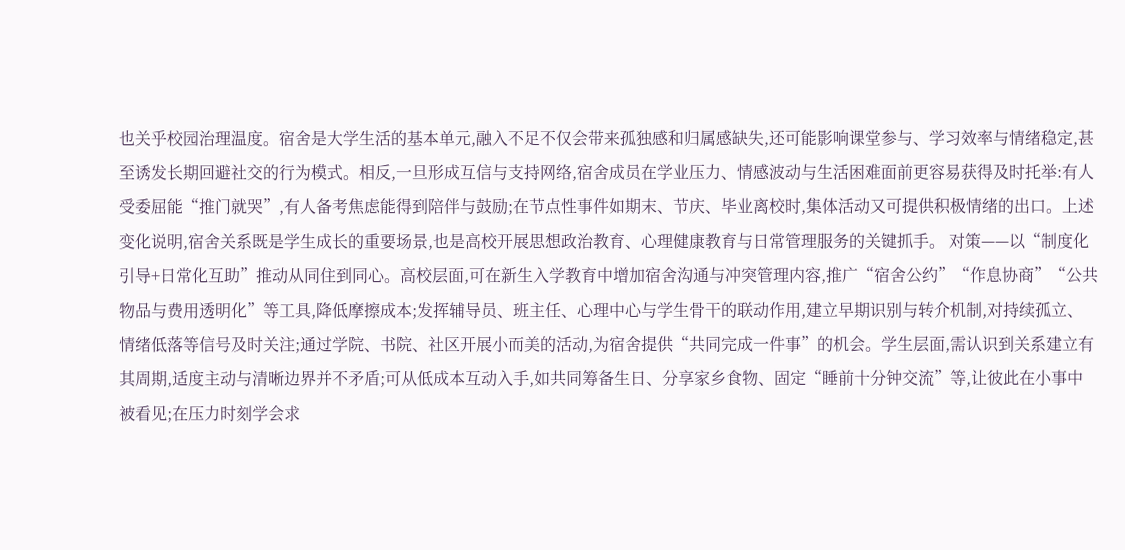也关乎校园治理温度。宿舍是大学生活的基本单元,融入不足不仅会带来孤独感和归属感缺失,还可能影响课堂参与、学习效率与情绪稳定,甚至诱发长期回避社交的行为模式。相反,一旦形成互信与支持网络,宿舍成员在学业压力、情感波动与生活困难面前更容易获得及时托举:有人受委屈能“推门就哭”,有人备考焦虑能得到陪伴与鼓励;在节点性事件如期末、节庆、毕业离校时,集体活动又可提供积极情绪的出口。上述变化说明,宿舍关系既是学生成长的重要场景,也是高校开展思想政治教育、心理健康教育与日常管理服务的关键抓手。 对策——以“制度化引导+日常化互助”推动从同住到同心。高校层面,可在新生入学教育中增加宿舍沟通与冲突管理内容,推广“宿舍公约”“作息协商”“公共物品与费用透明化”等工具,降低摩擦成本;发挥辅导员、班主任、心理中心与学生骨干的联动作用,建立早期识别与转介机制,对持续孤立、情绪低落等信号及时关注;通过学院、书院、社区开展小而美的活动,为宿舍提供“共同完成一件事”的机会。学生层面,需认识到关系建立有其周期,适度主动与清晰边界并不矛盾;可从低成本互动入手,如共同筹备生日、分享家乡食物、固定“睡前十分钟交流”等,让彼此在小事中被看见;在压力时刻学会求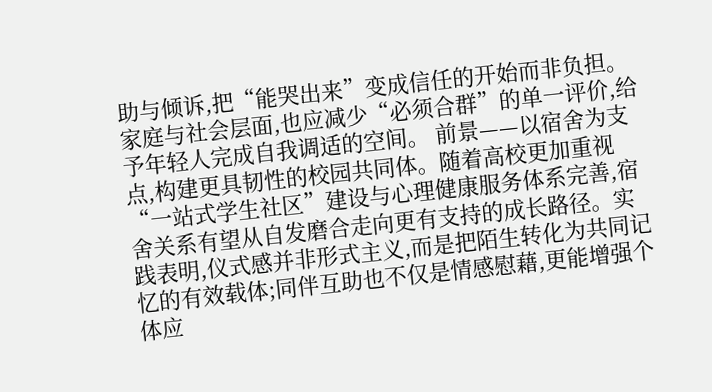助与倾诉,把“能哭出来”变成信任的开始而非负担。家庭与社会层面,也应减少“必须合群”的单一评价,给予年轻人完成自我调适的空间。 前景——以宿舍为支点,构建更具韧性的校园共同体。随着高校更加重视“一站式学生社区”建设与心理健康服务体系完善,宿舍关系有望从自发磨合走向更有支持的成长路径。实践表明,仪式感并非形式主义,而是把陌生转化为共同记忆的有效载体;同伴互助也不仅是情感慰藉,更能增强个体应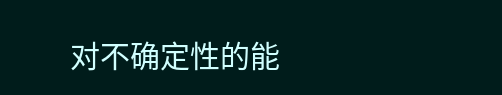对不确定性的能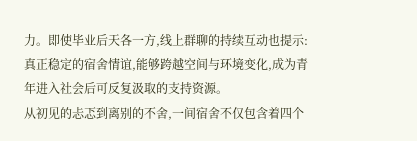力。即使毕业后天各一方,线上群聊的持续互动也提示:真正稳定的宿舍情谊,能够跨越空间与环境变化,成为青年进入社会后可反复汲取的支持资源。
从初见的忐忑到离别的不舍,一间宿舍不仅包含着四个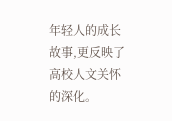年轻人的成长故事,更反映了高校人文关怀的深化。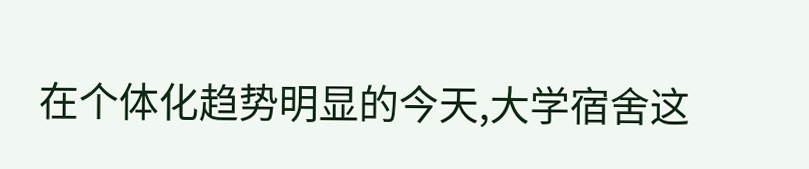在个体化趋势明显的今天,大学宿舍这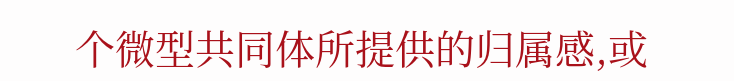个微型共同体所提供的归属感,或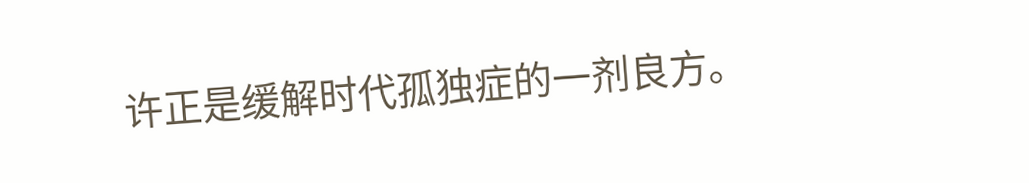许正是缓解时代孤独症的一剂良方。